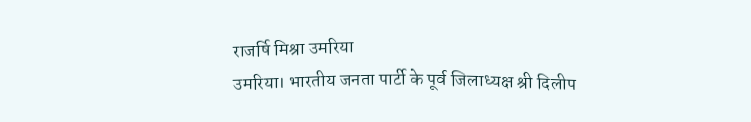राजर्षि मिश्रा उमरिया
उमरिया। भारतीय जनता पार्टी के पूर्व जिलाध्यक्ष श्री दिलीप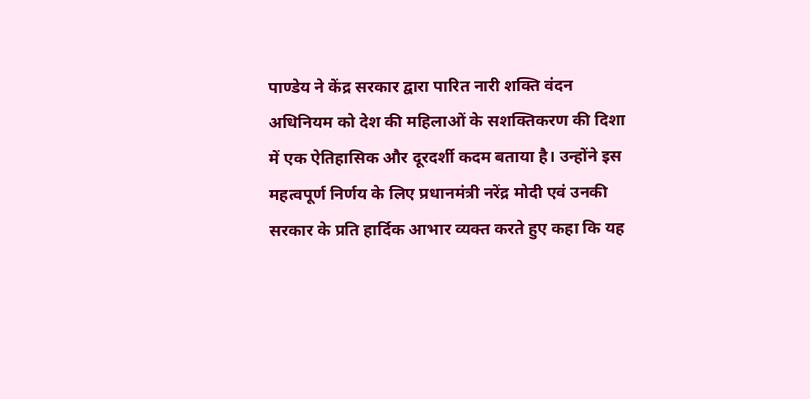पाण्डेय ने केंद्र सरकार द्वारा पारित नारी शक्ति वंदन अधिनियम को देश की महिलाओं के सशक्तिकरण की दिशा में एक ऐतिहासिक और दूरदर्शी कदम बताया है। उन्होंने इस महत्वपूर्ण निर्णय के लिए प्रधानमंत्री नरेंद्र मोदी एवं उनकी सरकार के प्रति हार्दिक आभार व्यक्त करते हुए कहा कि यह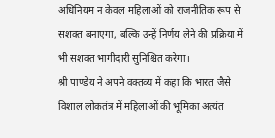अधिनियम न केवल महिलाओं को राजनीतिक रूप से सशक्त बनाएगा, बल्कि उन्हें निर्णय लेने की प्रक्रिया में भी सशक्त भागीदारी सुनिश्चित करेगा।
श्री पाण्डेय ने अपने वक्तव्य में कहा कि भारत जैसे विशाल लोकतंत्र में महिलाओं की भूमिका अत्यंत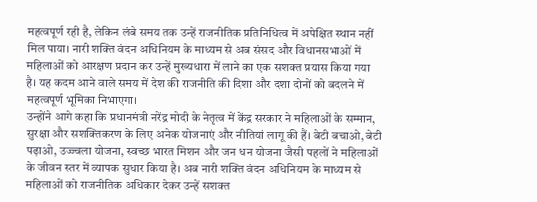महत्वपूर्ण रही है, लेकिन लंबे समय तक उन्हें राजनीतिक प्रतिनिधित्व में अपेक्षित स्थान नहीं मिल पाया। नारी शक्ति वंदन अधिनियम के माध्यम से अब संसद और विधानसभाओं में महिलाओं को आरक्षण प्रदान कर उन्हें मुख्यधारा में लाने का एक सशक्त प्रयास किया गया है। यह कदम आने वाले समय में देश की राजनीति की दिशा और दशा दोनों को बदलने में महत्वपूर्ण भूमिका निभाएगा।
उन्होंने आगे कहा कि प्रधानमंत्री नरेंद्र मोदी के नेतृत्व में केंद्र सरकार ने महिलाओं के सम्मान, सुरक्षा और सशक्तिकरण के लिए अनेक योजनाएं और नीतियां लागू की हैं। बेटी बचाओ, बेटी पढ़ाओ, उज्ज्वला योजना, स्वच्छ भारत मिशन और जन धन योजना जैसी पहलों ने महिलाओं के जीवन स्तर में व्यापक सुधार किया है। अब नारी शक्ति वंदन अधिनियम के माध्यम से महिलाओं को राजनीतिक अधिकार देकर उन्हें सशक्त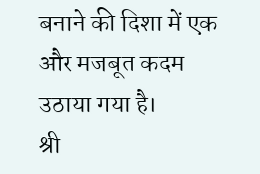बनाने की दिशा में एक और मजबूत कदम उठाया गया है।
श्री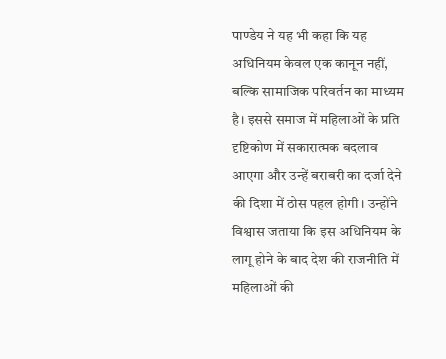पाण्डेय ने यह भी कहा कि यह अधिनियम केवल एक कानून नहीं, बल्कि सामाजिक परिवर्तन का माध्यम है। इससे समाज में महिलाओं के प्रति दृष्टिकोण में सकारात्मक बदलाव आएगा और उन्हें बराबरी का दर्जा देने की दिशा में ठोस पहल होगी। उन्होंने विश्वास जताया कि इस अधिनियम के लागू होने के बाद देश की राजनीति में महिलाओं की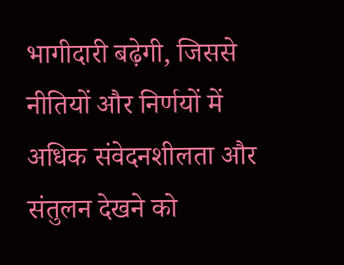भागीदारी बढ़ेगी, जिससे नीतियों और निर्णयों में अधिक संवेदनशीलता और संतुलन देखने को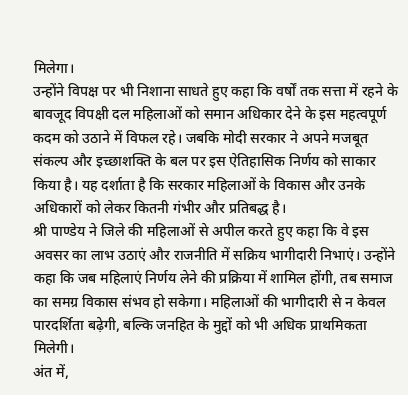मिलेगा।
उन्होंने विपक्ष पर भी निशाना साधते हुए कहा कि वर्षों तक सत्ता में रहने के बावजूद विपक्षी दल महिलाओं को समान अधिकार देने के इस महत्वपूर्ण कदम को उठाने में विफल रहे। जबकि मोदी सरकार ने अपने मजबूत संकल्प और इच्छाशक्ति के बल पर इस ऐतिहासिक निर्णय को साकार किया है। यह दर्शाता है कि सरकार महिलाओं के विकास और उनके अधिकारों को लेकर कितनी गंभीर और प्रतिबद्ध है।
श्री पाण्डेय ने जिले की महिलाओं से अपील करते हुए कहा कि वे इस अवसर का लाभ उठाएं और राजनीति में सक्रिय भागीदारी निभाएं। उन्होंने कहा कि जब महिलाएं निर्णय लेने की प्रक्रिया में शामिल होंगी, तब समाज का समग्र विकास संभव हो सकेगा। महिलाओं की भागीदारी से न केवल पारदर्शिता बढ़ेगी, बल्कि जनहित के मुद्दों को भी अधिक प्राथमिकता मिलेगी।
अंत में,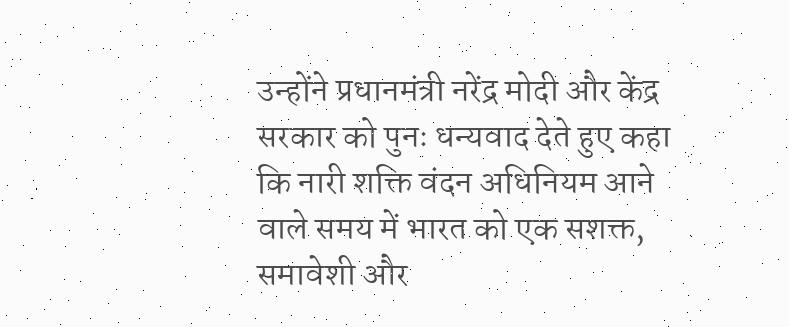उन्होंने प्रधानमंत्री नरेंद्र मोदी और केंद्र सरकार को पुनः धन्यवाद देते हुए कहा कि नारी शक्ति वंदन अधिनियम आने वाले समय में भारत को एक सशक्त, समावेशी और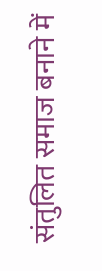संतुलित समाज बनाने में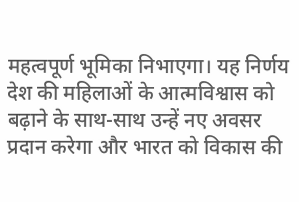महत्वपूर्ण भूमिका निभाएगा। यह निर्णय देश की महिलाओं के आत्मविश्वास को बढ़ाने के साथ-साथ उन्हें नए अवसर प्रदान करेगा और भारत को विकास की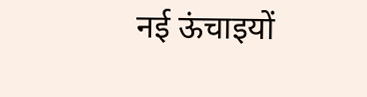नई ऊंचाइयों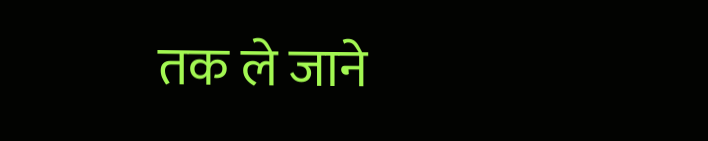तक ले जाने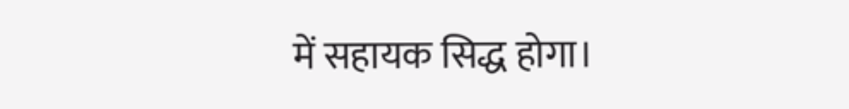में सहायक सिद्ध होगा।